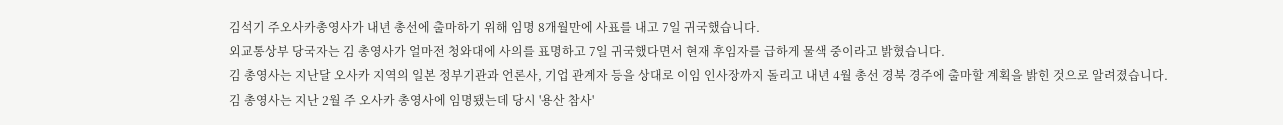김석기 주오사카총영사가 내년 총선에 출마하기 위해 임명 8개월만에 사표를 내고 7일 귀국했습니다.
외교통상부 당국자는 김 총영사가 얼마전 청와대에 사의를 표명하고 7일 귀국했다면서 현재 후임자를 급하게 물색 중이라고 밝혔습니다.
김 총영사는 지난달 오사카 지역의 일본 정부기관과 언론사, 기업 관계자 등을 상대로 이임 인사장까지 돌리고 내년 4월 총선 경북 경주에 출마할 계획을 밝힌 것으로 알려졌습니다.
김 총영사는 지난 2월 주 오사카 총영사에 임명됐는데 당시 '용산 참사'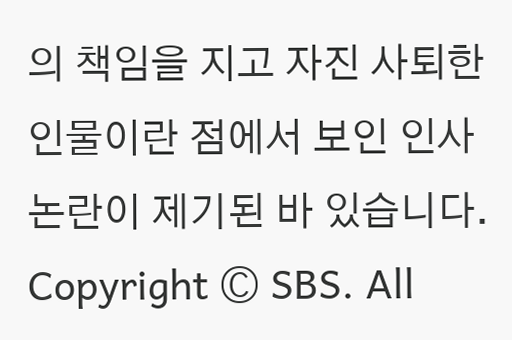의 책임을 지고 자진 사퇴한 인물이란 점에서 보인 인사 논란이 제기된 바 있습니다.
Copyright Ⓒ SBS. All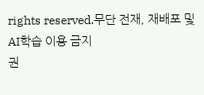rights reserved.무단 전재, 재배포 및 AI학습 이용 금지
권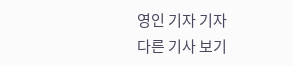영인 기자 기자
다른 기사 보기